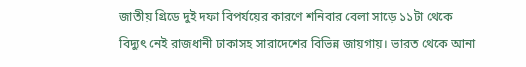জাতীয় গ্রিডে দুই দফা বিপর্যয়ের কারণে শনিবার বেলা সাড়ে ১১টা থেকে বিদ্যুৎ নেই রাজধানী ঢাকাসহ সারাদেশের বিভিন্ন জায়গায়। ভারত থেকে আনা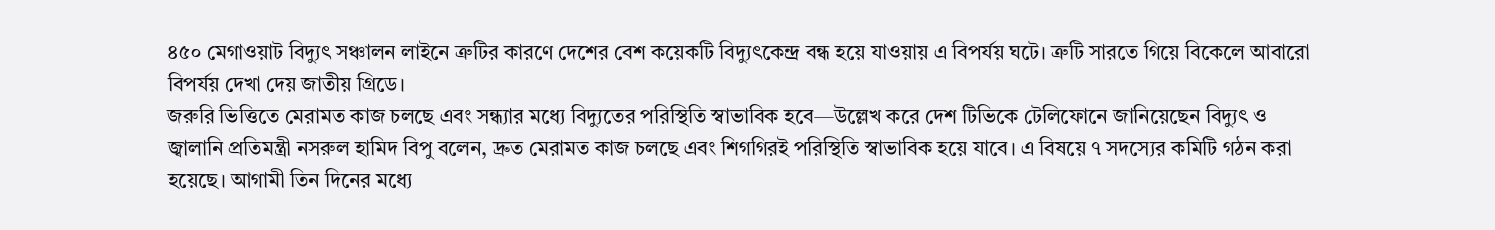৪৫০ মেগাওয়াট বিদ্যুৎ সঞ্চালন লাইনে ত্রুটির কারণে দেশের বেশ কয়েকটি বিদ্যুৎকেন্দ্র বন্ধ হয়ে যাওয়ায় এ বিপর্যয় ঘটে। ত্রুটি সারতে গিয়ে বিকেলে আবারো বিপর্যয় দেখা দেয় জাতীয় গ্রিডে।
জরুরি ভিত্তিতে মেরামত কাজ চলছে এবং সন্ধ্যার মধ্যে বিদ্যুতের পরিস্থিতি স্বাভাবিক হবে—উল্লেখ করে দেশ টিভিকে টেলিফোনে জানিয়েছেন বিদ্যুৎ ও জ্বালানি প্রতিমন্ত্রী নসরুল হামিদ বিপু বলেন, দ্রুত মেরামত কাজ চলছে এবং শিগগিরই পরিস্থিতি স্বাভাবিক হয়ে যাবে। এ বিষয়ে ৭ সদস্যের কমিটি গঠন করা হয়েছে। আগামী তিন দিনের মধ্যে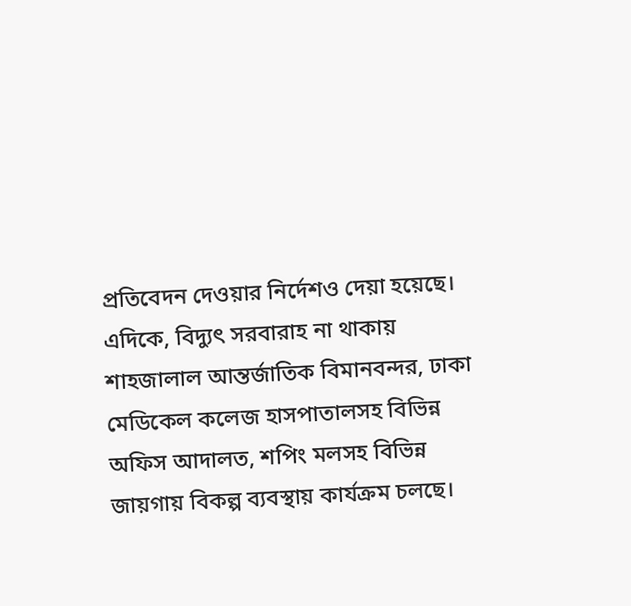প্রতিবেদন দেওয়ার নির্দেশও দেয়া হয়েছে।
এদিকে, বিদ্যুৎ সরবারাহ না থাকায় শাহজালাল আন্তর্জাতিক বিমানবন্দর, ঢাকা মেডিকেল কলেজ হাসপাতালসহ বিভিন্ন অফিস আদালত, শপিং মলসহ বিভিন্ন জায়গায় বিকল্প ব্যবস্থায় কার্যক্রম চলছে।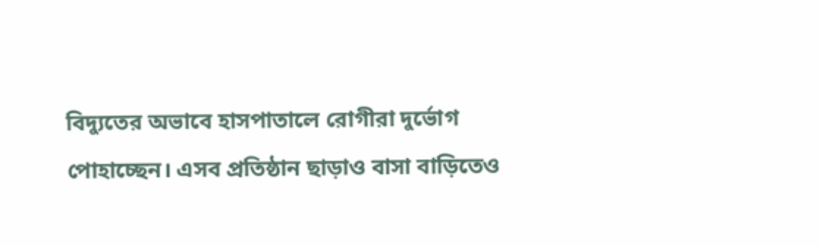বিদ্যুতের অভাবে হাসপাতালে রোগীরা দুর্ভোগ পোহাচ্ছেন। এসব প্রতিষ্ঠান ছাড়াও বাসা বাড়িতেও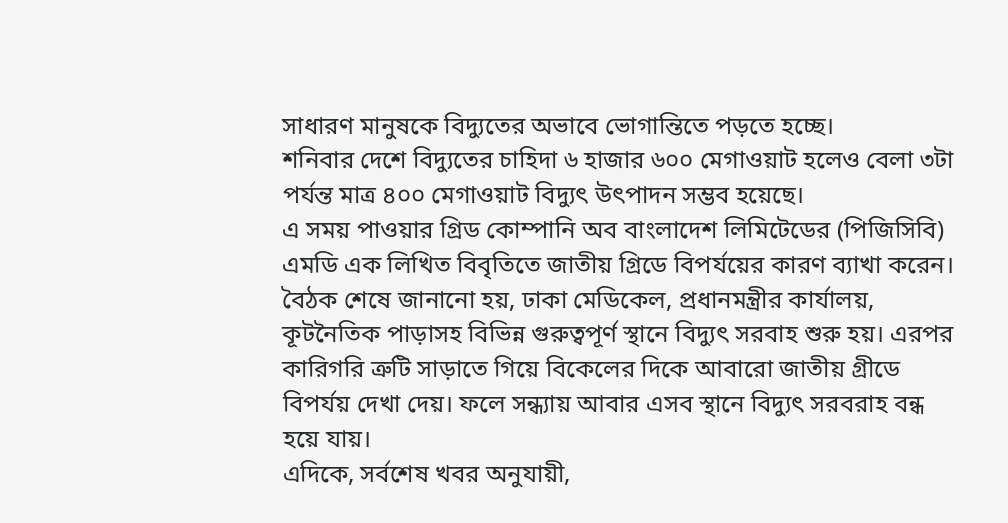সাধারণ মানুষকে বিদ্যুতের অভাবে ভোগান্তিতে পড়তে হচ্ছে।
শনিবার দেশে বিদ্যুতের চাহিদা ৬ হাজার ৬০০ মেগাওয়াট হলেও বেলা ৩টা পর্যন্ত মাত্র ৪০০ মেগাওয়াট বিদ্যুৎ উৎপাদন সম্ভব হয়েছে।
এ সময় পাওয়ার গ্রিড কোম্পানি অব বাংলাদেশ লিমিটেডের (পিজিসিবি) এমডি এক লিখিত বিবৃতিতে জাতীয় গ্রিডে বিপর্যয়ের কারণ ব্যাখা করেন।
বৈঠক শেষে জানানো হয়, ঢাকা মেডিকেল, প্রধানমন্ত্রীর কার্যালয়, কূটনৈতিক পাড়াসহ বিভিন্ন গুরুত্বপূর্ণ স্থানে বিদ্যুৎ সরবাহ শুরু হয়। এরপর কারিগরি ত্রুটি সাড়াতে গিয়ে বিকেলের দিকে আবারো জাতীয় গ্রীডে বিপর্যয় দেখা দেয়। ফলে সন্ধ্যায় আবার এসব স্থানে বিদ্যুৎ সরবরাহ বন্ধ হয়ে যায়।
এদিকে, সর্বশেষ খবর অনুযায়ী,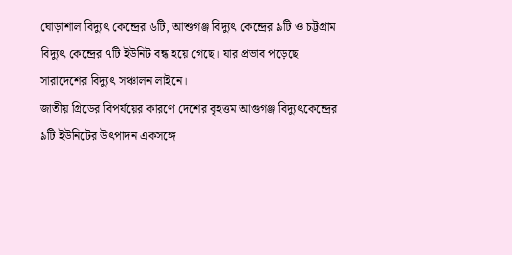ঘোড়াশাল বিদ্যুৎ কেন্দ্রের ৬টি, আশুগঞ্জ বিদ্যুৎ কেন্দ্রের ৯টি ও চট্টগ্রাম বিদ্যুৎ কেন্দ্রের ৭টি ইউনিট বন্ধ হয়ে গেছে। যার প্রভাব পড়েছে সারাদেশের বিদ্যুৎ সঞ্চালন লাইনে।
জাতীয় গ্রিডের বিপর্যয়ের কারণে দেশের বৃহত্তম আগুগঞ্জ বিদ্যুৎকেন্দ্রের ৯টি ইউনিটের উৎপাদন একসঙ্গে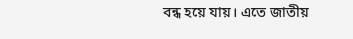বন্ধ হয়ে যায়। এতে জাতীয়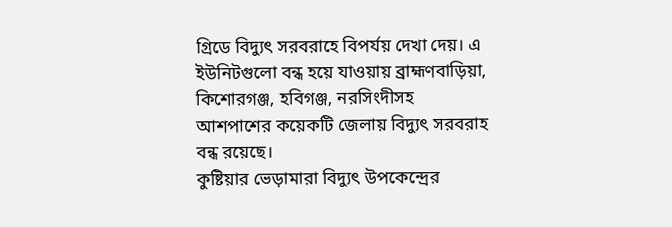গ্রিডে বিদ্যুৎ সরবরাহে বিপর্যয় দেখা দেয়। এ ইউনিটগুলো বন্ধ হয়ে যাওয়ায় ব্রাহ্মণবাড়িয়া, কিশোরগঞ্জ, হবিগঞ্জ, নরসিংদীসহ আশপাশের কয়েকটি জেলায় বিদ্যুৎ সরবরাহ বন্ধ রয়েছে।
কুষ্টিয়ার ভেড়ামারা বিদ্যুৎ উপকেন্দ্রের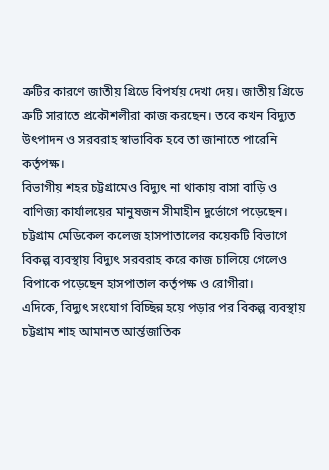ত্রুটির কারণে জাতীয় গ্রিডে বিপর্যয় দেখা দেয়। জাতীয় গ্রিডে ত্রুটি সারাতে প্রকৌশলীরা কাজ করছেন। তবে কখন বিদ্যুত উৎপাদন ও সরবরাহ স্বাভাবিক হবে তা জানাতে পারেনি কর্তৃপক্ষ।
বিভাগীয় শহর চট্টগ্রামেও বিদ্যুৎ না থাকায় বাসা বাড়ি ও বাণিজ্য কার্যালয়ের মানুষজন সীমাহীন দুর্ভোগে পড়েছেন। চট্টগ্রাম মেডিকেল কলেজ হাসপাতালের কয়েকটি বিভাগে বিকল্প ব্যবস্থায় বিদ্যুৎ সরবরাহ করে কাজ চালিয়ে গেলেও বিপাকে পড়েছেন হাসপাতাল কর্তৃপক্ষ ও রোগীরা।
এদিকে, বিদ্যুৎ সংযোগ বিচ্ছিন্ন হয়ে পড়ার পর বিকল্প ব্যবস্থায় চট্টগ্রাম শাহ আমানত আর্ন্তজাতিক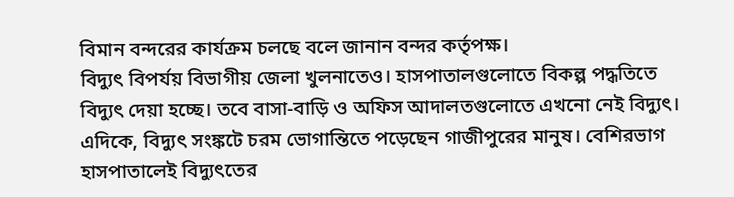বিমান বন্দরের কার্যক্রম চলছে বলে জানান বন্দর কর্তৃপক্ষ।
বিদ্যুৎ বিপর্যয় বিভাগীয় জেলা খুলনাতেও। হাসপাতালগুলোতে বিকল্প পদ্ধতিতে বিদ্যুৎ দেয়া হচ্ছে। তবে বাসা-বাড়ি ও অফিস আদালতগুলোতে এখনো নেই বিদ্যুৎ।
এদিকে, বিদ্যুৎ সংঙ্কটে চরম ভোগান্তিতে পড়েছেন গাজীপুরের মানুষ। বেশিরভাগ হাসপাতালেই বিদ্যুৎতের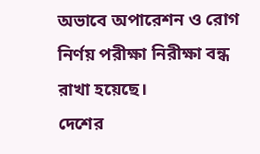অভাবে অপারেশন ও রোগ নির্ণয় পরীক্ষা নিরীক্ষা বন্ধ রাখা হয়েছে।
দেশের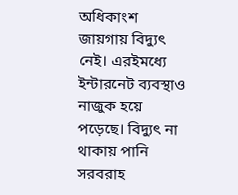অধিকাংশ জায়গায় বিদ্যুৎ নেই। এরইমধ্যে ইন্টারনেট ব্যবস্থাও নাজুক হয়ে পড়েছে। বিদ্যুৎ না থাকায় পানি সরবরাহ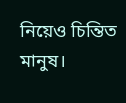নিয়েও চিন্তিত মানুষ।